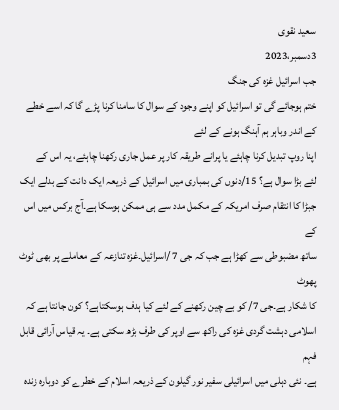سعید نقوی
3دسمبر،2023
جب اسرائیل غزہ کی جنگ
ختم ہوجائے گی تو اسرائیل کو اپنے وجود کے سوال کا سامنا کرنا پڑے گا کہ اسے خطے کے اندر وباہر ہم آہنگ ہونے کے لئے
اپنا روپ تبدیل کرنا چاہئے یا پرانے طریقہ کار پر عمل جاری رکھنا چاہئے، یہ اس کے
لئے بڑا سوال ہے؟ 15/دنوں کی بمباری میں اسرائیل کے ذریعہ ایک دانت کے بدلے ایک
جبڑا کا انتقام صرف امریکہ کے مکمل مدد سے ہی ممکن ہوسکا ہے۔آج برکس میں اس کے
ساتھ مضبوطی سے کھڑا ہے جب کہ جی 7 /اسرائیل۔غزہ تنازعہ کے معاملے پر بھی ٹوٹ پھوٹ
کا شکار ہے۔جی 7/ کو بے چین رکھنے کے لئے کیا ہدف ہوسکتاہے؟ کون جانتا ہے کہ
اسلامی دہشت گردی غزہ کی راکھ سے اوپر کی طرف بڑھ سکتی ہے۔ یہ قیاس آرائی قابل فہم
ہے۔ نئی دہلی میں اسرائیلی سفیر نور گیلون کے ذریعہ اسلام کے خطرے کو دوبارہ زندہ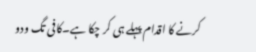کرنے کا اقدام پہلے ہی کر چکا ہے۔کافی تگ ودو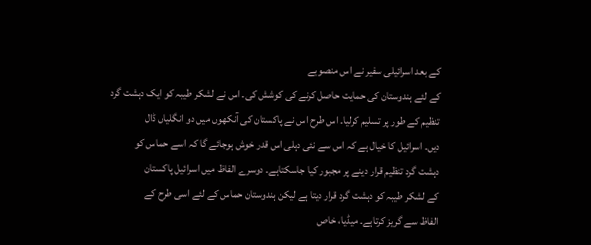کے بعد اسرائیلی سفیر نے اس منصوبے
کے لئے ہندوستان کی حمایت حاصل کرنے کی کوشش کی۔ اس نے لشکر طیبہ کو ایک دہشت گرد
تنظیم کے طور پر تسلیم کرلیا۔ اس طرح اس نے پاکستان کی آنکھوں میں دو انگلیاں ڈال
دیں۔ اسرائیل کا خیال ہے کہ اس سے نئی دہلی اس قدر خوش ہوجائے گا کہ اسے حماس کو
دہشت گرد تنظیم قرار دینے پر مجبور کیا جاسکتاہے۔ دوسرے الفاظ میں اسرائیل پاکستان
کے لشکر طیبہ کو دہشت گرد قرار دیتا ہے لیکن ہندوستان حماس کے لئے اسی طرح کے
الفاظ سے گریز کرتاہے۔ میڈیا، خاص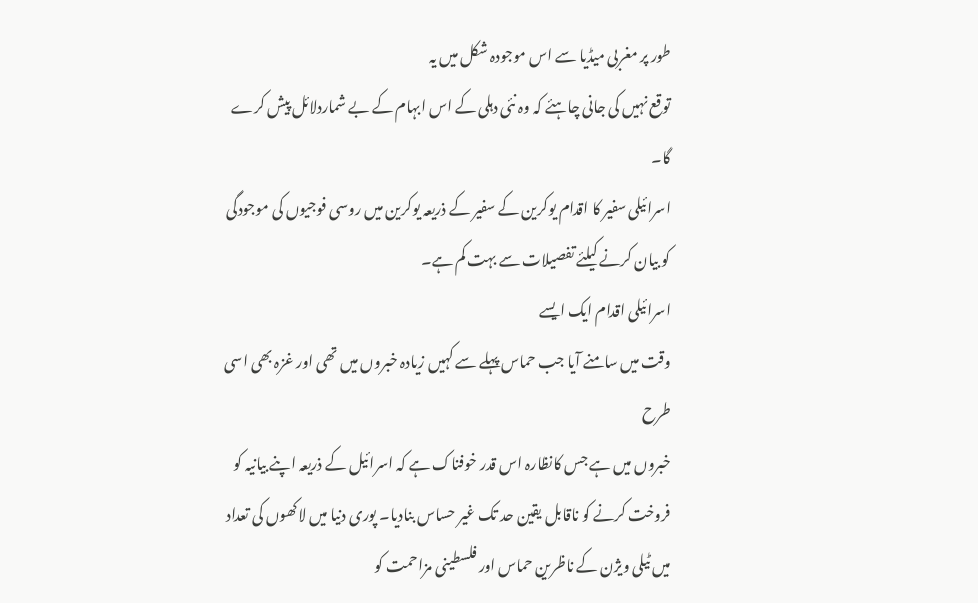طور پر مغربی میڈیا سے اس موجودہ شکل میں یہ
توقع نہیں کی جانی چاہئے کہ وہ نئی دہلی کے اس ابہام کے بے شماردلائل پیش کرے گا۔
اسرائیلی سفیر کا اقدام یوکرین کے سفیر کے ذریعہ یوکرین میں روسی فوجیوں کی موجودگی
کو بیان کرنے کیلئے تفصیلات سے بہت کم ہے۔
اسرائیلی اقدام ایک ایسے
وقت میں سامنے آیا جب حماس پہلے سے کہیں زیادہ خبروں میں تھی اور غزہ بھی اسی طرح
خبروں میں ہے جس کانظارہ اس قدر خوفناک ہے کہ اسرائیل کے ذریعہ اپنے بیانیہ کو
فروخت کرنے کو ناقابل یقین حد تک غیر حساس بنادیا۔ پوری دنیا میں لاکھوں کی تعداد
میں ٹیلی ویژن کے ناظرین حماس اور فلسطینی مزاحمت کو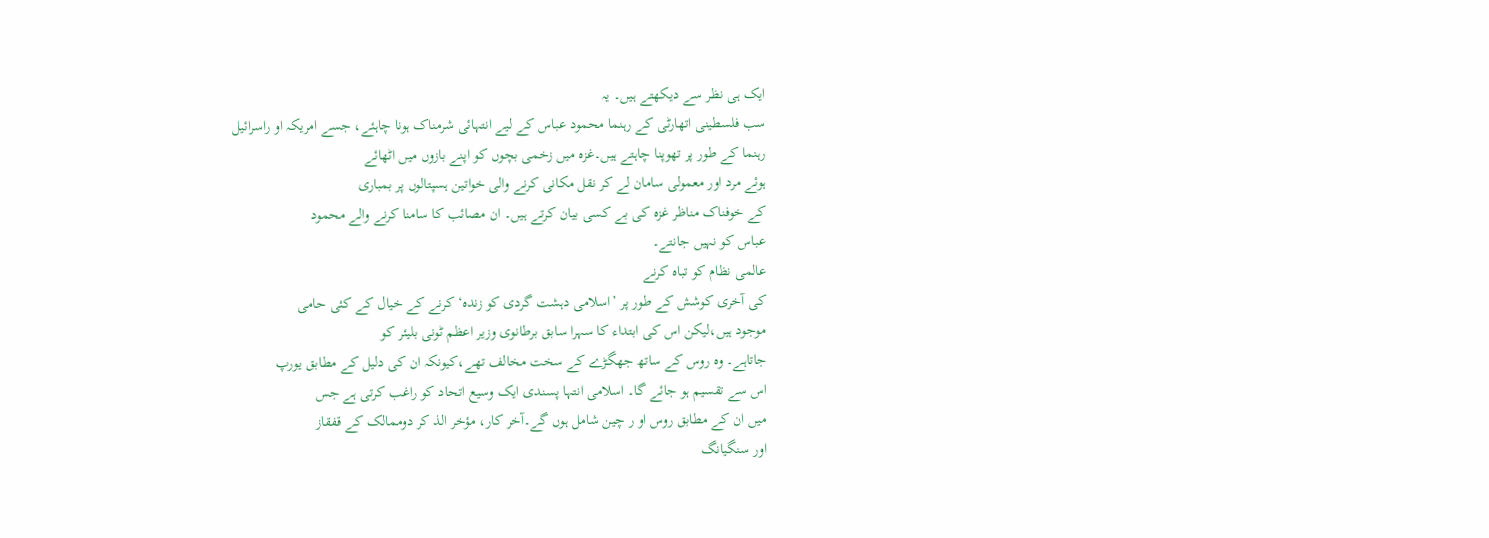ایک ہی نظر سے دیکھتے ہیں۔ یہ
سب فلسطینی اتھارٹی کے رہنما محمود عباس کے لیے انتہائی شرمناک ہونا چاہئے، جسے امریکہ او راسرائیل
رہنما کے طور پر تھوپنا چاہتے ہیں۔غزہ میں زخمی بچوں کو اپنے بازوں میں اٹھائے
ہوئے مرد اور معمولی سامان لے کر نقل مکانی کرنے والی خواتین ہسپتالوں پر بمباری
کے خوفناک مناظر غزہ کی بے کسی بیان کرتے ہیں۔ ان مصائب کا سامنا کرنے والے محمود
عباس کو نہیں جانتے۔
عالمی نظام کو تباہ کرنے
کی آخری کوشش کے طور پر ’اسلامی دہشت گردی کو زندہ‘ کرنے کے خیال کے کئی حامی
موجود ہیں،لیکن اس کی ابتداء کا سہرا سابق برطانوی وزیر اعظم ٹونی بلیئر کو
جاتاہے۔ وہ روس کے ساتھ جھگڑے کے سخت مخالف تھے،کیونکہ ان کی دلیل کے مطابق یورپ
اس سے تقسیم ہو جائے گا۔ اسلامی انتہا پسندی ایک وسیع اتحاد کو راغب کرتی ہے جس
میں ان کے مطابق روس او ر چین شامل ہوں گے۔آخر کار، مؤخر الذ کر دوممالک کے قفقاز
اور سنگیانگ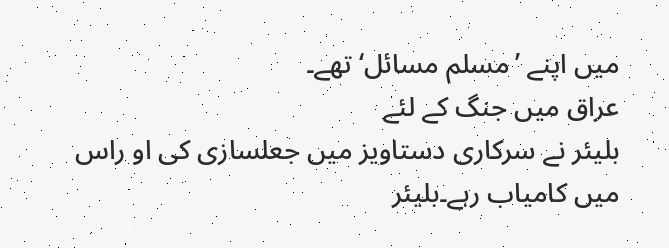میں اپنے ’مسلم مسائل‘ تھے۔
عراق میں جنگ کے لئے
بلیئر نے سرکاری دستاویز میں جعلسازی کی او راس میں کامیاب رہے۔بلیئر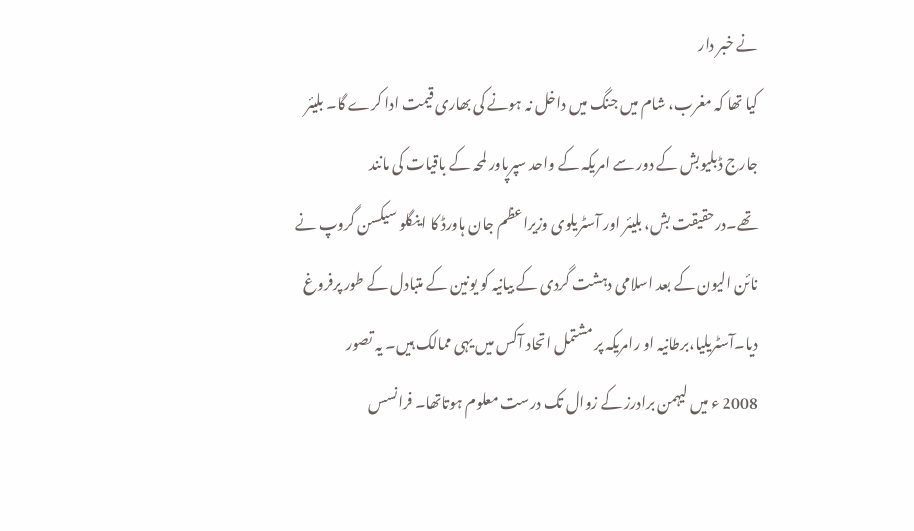نے خبر دار
کیا تھا کہ مغرب، شام میں جنگ میں داخل نہ ہونے کی بھاری قیمت ادا کرے گا۔ بلیئر
جارج ڈبلیوبش کے دور سے امریکہ کے واحد سپرپاور لمحہ کے باقیات کی مانند
تھے۔درحقیقت بش، بلیئر اور آسٹریلوی وزیراعظم جان ہاورڈ کا اینگلو سیکسن گروپ نے
نائن الیون کے بعد اسلامی دہشت گردی کے بیانیہ کو یونین کے متبادل کے طور پرفروغ
دیا۔آسٹریلیا،برطانیہ او رامریکہ پر مشتمل اتحاد آکس میں یہی ممالک ہیں۔ یہ تصور
2008 ء میں لیہمن برادرز کے زوال تک درست معلوم ہوتاتھا۔ فرانسس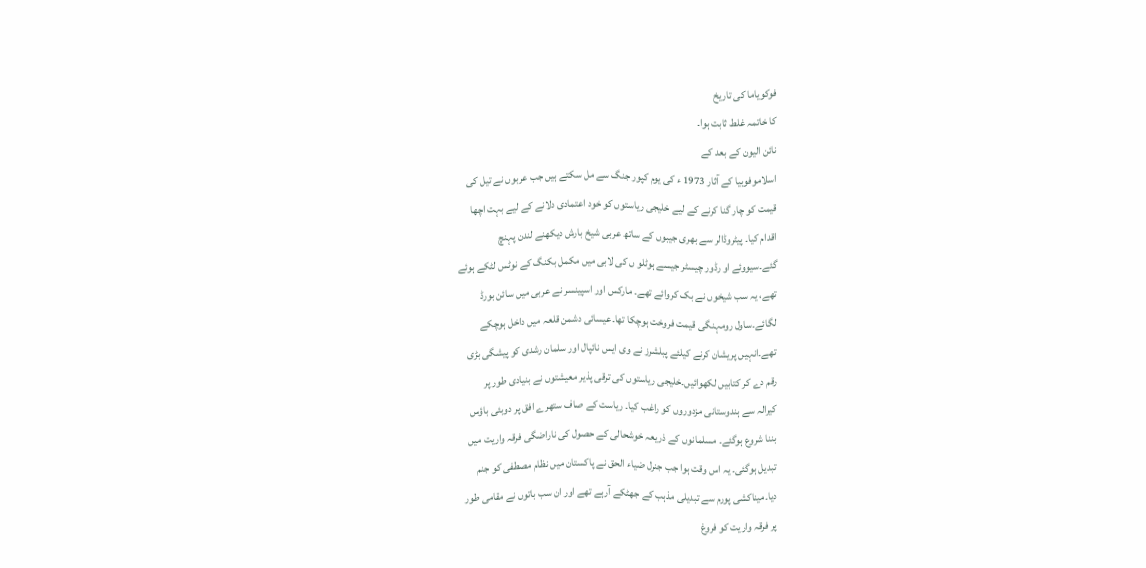فوکویاما کی تاریخ
کا خاتمہ غلط ثابت ہوا۔
نائن الیون کے بعد کے
اسلاموفوبیا کے آثار 1973 ء کی یوم کپور جنگ سے مل سکتے ہیں جب عربوں نے تیل کی
قیمت کو چار گنا کرنے کے لیے خلیجی ریاستوں کو خود اعتمادی دلانے کے لیے بہت اچھا
اقدام کیا۔ پیٹروڈالر سے بھری جیبوں کے ساتھ عربی شیخ بارش دیکھنے لندن پہنچ
گئے۔سیووئے او رڈور چیسٹر جیسے ہوٹلو ں کی لابی میں مکمل بکنگ کے نوٹس لٹکے ہوئے
تھے، یہ سب شیخوں نے بک کروائے تھے۔ مارکس اور اسپینسر نے عربی میں سائن بورڈ
لگائے۔ساول رومہنگی قیمت فروخت ہوچکا تھا۔عیسائی دشمن قلعہ میں داخل ہوچکے
تھے۔انہیں پریشان کرنے کیلئے پبلشرز نے وی ایس نائپال اور سلمان رشدی کو پیشگی بڑی
رقم دے کر کتابیں لکھوائیں۔خلیجی ریاستوں کی ترقی پذیر معیشتوں نے بنیادی طور پر
کیرالہ سے ہندوستانی مزدوروں کو راغب کیا۔ ریاست کے صاف ستھرے افق پر دوبئی باؤس
بننا شروع ہوگئے۔ مسلمانوں کے ذریعہ خوشحالی کے حصول کی ناراضگی فرقہ واریت میں
تبدیل ہوگئی۔ یہ اس وقت ہوا جب جنرل ضیاء الحق نے پاکستان میں نظام مصطفی کو جنم
دیا۔میناکشی پورم سے تبدیلی مذہب کے جھٹکے آرہے تھے اور ان سب باتوں نے مقامی طور
پر فرقہ واریت کو فروغ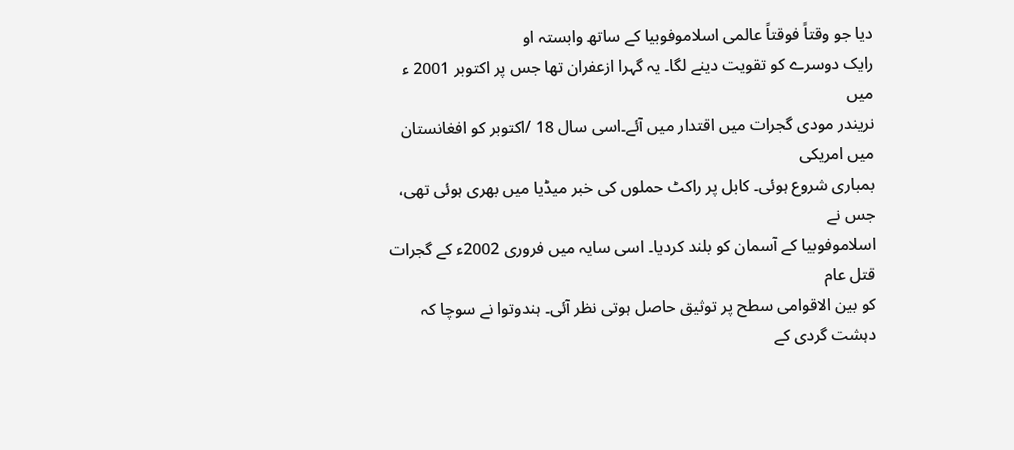دیا جو وقتاً فوقتاً عالمی اسلاموفوبیا کے ساتھ وابستہ او
رایک دوسرے کو تقویت دینے لگا۔ یہ گہرا ازعفران تھا جس پر اکتوبر 2001 ء میں
نریندر مودی گجرات میں اقتدار میں آئے۔اسی سال 18 /اکتوبر کو افغانستان میں امریکی
بمباری شروع ہوئی۔ کابل پر راکٹ حملوں کی خبر میڈیا میں بھری ہوئی تھی، جس نے
اسلاموفوبیا کے آسمان کو بلند کردیا۔ اسی سایہ میں فروری 2002ء کے گجرات قتل عام
کو بین الاقوامی سطح پر توثیق حاصل ہوتی نظر آئی۔ ہندوتوا نے سوچا کہ دہشت گردی کے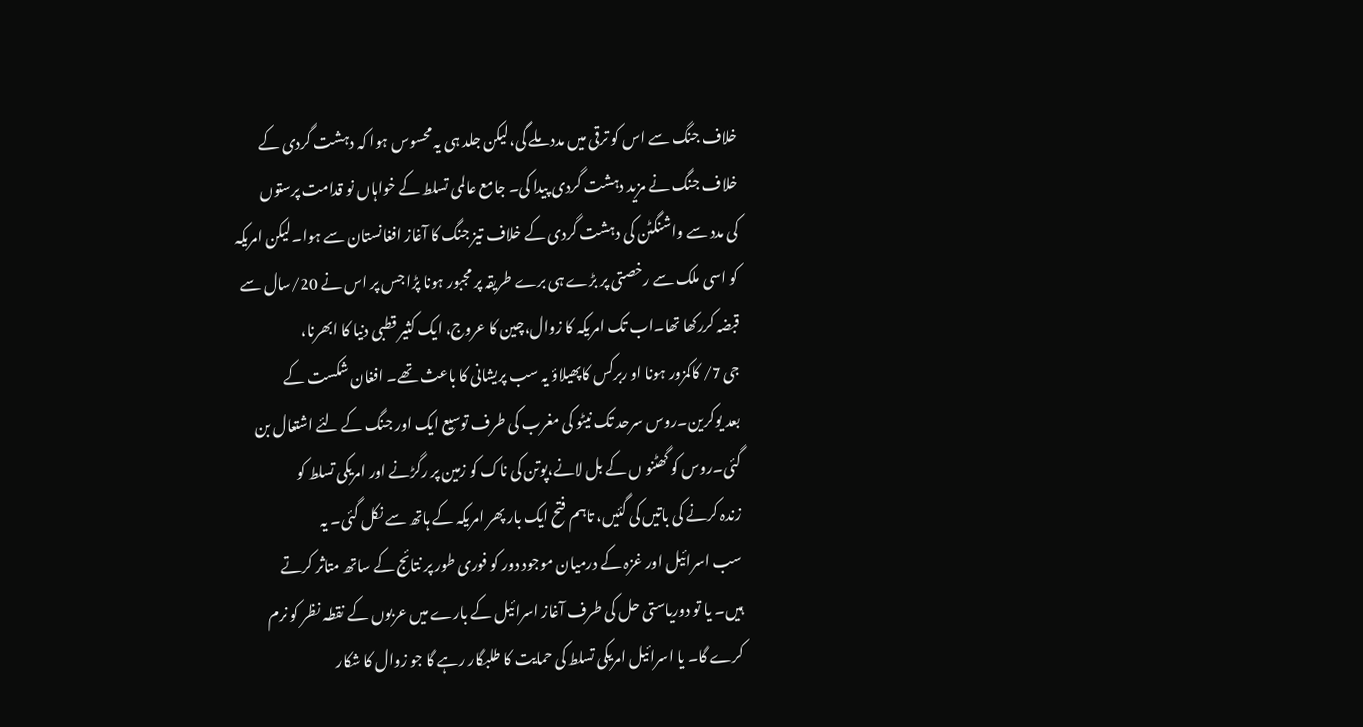خلاف جنگ سے اس کو ترقی میں مدد ملے گی،لیکن جلد ہی یہ محسوس ہوا کہ دہشت گردی کے
خلاف جنگ نے مزید دہشت گردی پیدا کی۔ جامع عالمی تسلط کے خواہاں نو قدامت پرستوں
کی مدد سے واشنگٹن کی دہشت گردی کے خلاف تیز جنگ کا آغاز افغانستان سے ہوا۔لیکن امریکہ
کو اسی ملک سے رخصتی پر بڑے ہی برے طریقہ پر مجبور ہونا پڑا جس پر اس نے 20/سال سے
قبضہ کررکھا تھا۔اب تک امریکہ کا زوال،چین کا عروج، ایک کثیر قطبی دنیا کا ابھرنا،
جی 7/ کاکمزور ہونا او ربرکس کاپھیلاؤ یہ سب پریشانی کا باعث تھے۔ افغان شکست کے
بعد یوکرین۔روس سرحد تک نیٹو کی مغرب کی طرف توسیع ایک اور جنگ کے لئے اشتعال بن
گئی۔روس کو گھٹنو ں کے بل لانے،پوتن کی ناک کو زمین پر رگڑنے اور امریکی تسلط کو
زندہ کرنے کی باتیں کی گئیں، تاہم فتح ایک بار پھر امریکہ کے ہاتھ سے نکل گئی۔ یہ
سب اسرائیل اور غزہ کے درمیان موجود دور کو فوری طور پر نتائج کے ساتھ متاثر کرتے
ہیں۔ یا تو دوریاستی حل کی طرف آغاز اسرائیل کے بارے میں عربوں کے نقطہ نظر کو نرم
کرے گا۔ یا اسرائیل امریکی تسلط کی حمایت کا طلبگار رہے گا جو زوال کا شکار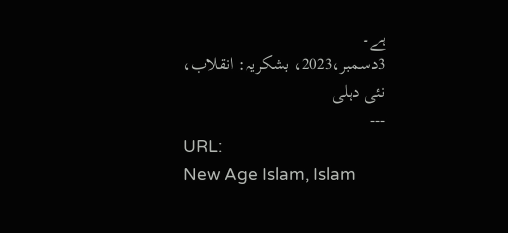ہے۔
3دسمبر،2023، بشکریہ: انقلاب، نئی دہلی
---
URL:
New Age Islam, Islam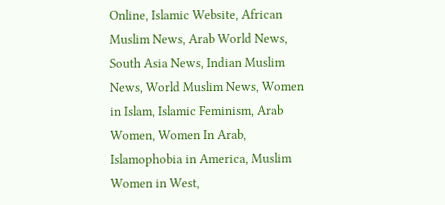Online, Islamic Website, African Muslim News, Arab World News, South Asia News, Indian Muslim News, World Muslim News, Women in Islam, Islamic Feminism, Arab Women, Women In Arab, Islamophobia in America, Muslim Women in West,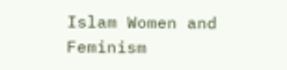Islam Women and Feminism